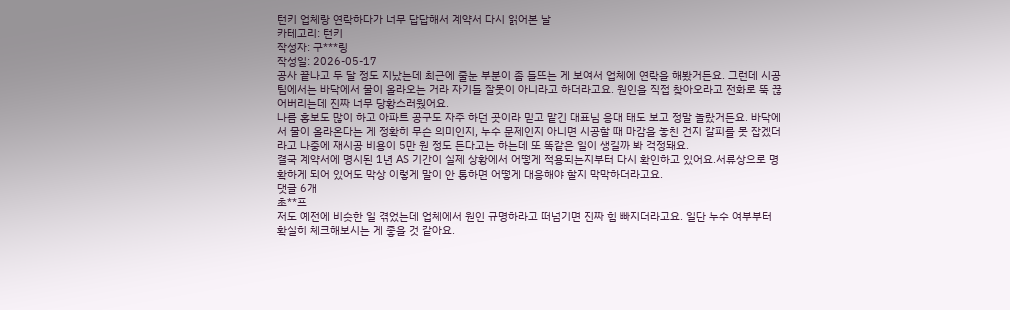턴키 업체랑 연락하다가 너무 답답해서 계약서 다시 읽어본 날
카테고리: 턴키
작성자: 구***링
작성일: 2026-05-17
공사 끝나고 두 달 정도 지났는데 최근에 줄눈 부분이 좀 들뜨는 게 보여서 업체에 연락을 해봤거든요. 그런데 시공팀에서는 바닥에서 물이 올라오는 거라 자기들 잘못이 아니라고 하더라고요. 원인을 직접 찾아오라고 전화로 뚝 끊어버리는데 진짜 너무 당황스러웠어요.
나름 홍보도 많이 하고 아파트 공구도 자주 하던 곳이라 믿고 맡긴 대표님 응대 태도 보고 정말 놀랐거든요. 바닥에서 물이 올라온다는 게 정확히 무슨 의미인지, 누수 문제인지 아니면 시공할 때 마감을 놓친 건지 갈피를 못 잡겠더라고 나중에 재시공 비용이 5만 원 정도 든다고는 하는데 또 똑같은 일이 생길까 봐 걱정돼요.
결국 계약서에 명시된 1년 AS 기간이 실제 상황에서 어떻게 적용되는지부터 다시 확인하고 있어요.서류상으로 명확하게 되어 있어도 막상 이렇게 말이 안 통하면 어떻게 대응해야 할지 막막하더라고요.
댓글 6개
초**프
저도 예전에 비슷한 일 겪었는데 업체에서 원인 규명하라고 떠넘기면 진짜 힘 빠지더라고요. 일단 누수 여부부터 확실히 체크해보시는 게 좋을 것 같아요.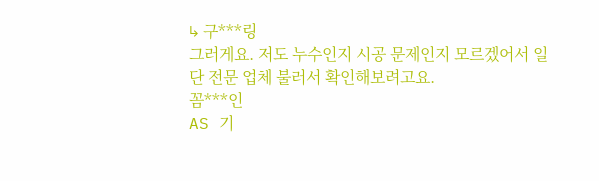↳ 구***링
그러게요. 저도 누수인지 시공 문제인지 모르겠어서 일단 전문 업체 불러서 확인해보려고요.
꼼***인
AS 기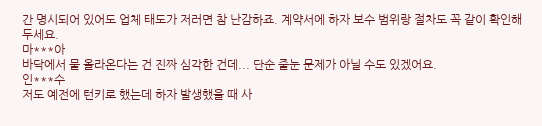간 명시되어 있어도 업체 태도가 저러면 참 난감하죠. 계약서에 하자 보수 범위랑 절차도 꼭 같이 확인해두세요.
마***아
바닥에서 물 올라온다는 건 진짜 심각한 건데... 단순 줄눈 문제가 아닐 수도 있겠어요.
인***수
저도 예전에 턴키로 했는데 하자 발생했을 때 사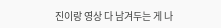진이랑 영상 다 남겨두는 게 나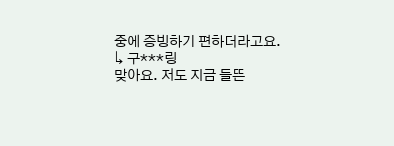중에 증빙하기 편하더라고요.
↳ 구***링
맞아요. 저도 지금 들뜬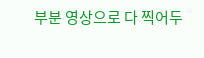부분 영상으로 다 찍어두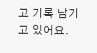고 기록 남기고 있어요.